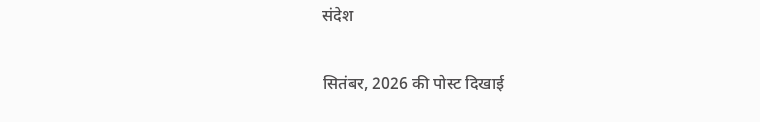संदेश

सितंबर, 2026 की पोस्ट दिखाई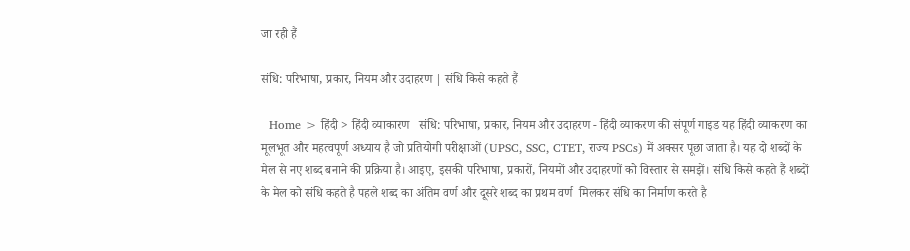जा रही हैं

संधि: परिभाषा, प्रकार, नियम और उदाहरण | संधि किसे कहते हैं

  Home > हिंदी > हिंदी व्याकारण   संधि: परिभाषा, प्रकार, नियम और उदाहरण - हिंदी व्याकरण की संपूर्ण गाइड यह हिंदी व्याकरण का मूलभूत और महत्वपूर्ण अध्याय है जो प्रतियोगी परीक्षाओं (UPSC, SSC, CTET, राज्य PSCs) में अक्सर पूछा जाता है। यह दो शब्दों के मेल से नए शब्द बनाने की प्रक्रिया है। आइए, इसकी परिभाषा, प्रकारों, नियमों और उदाहरणों को विस्तार से समझें। संधि किसे कहते हैं शब्दों के मेल को संधि कहते है पहले शब्द का अंतिम वर्ण और दूसरे शब्द का प्रथम वर्ण  मिलकर संधि का निर्माण करते है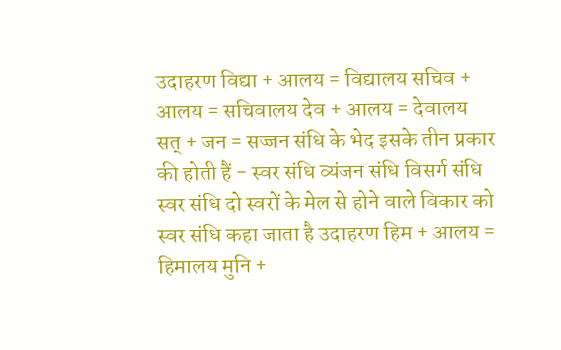उदाहरण विद्या + आलय = विद्यालय सचिव + आलय = सचिवालय देव + आलय = देवालय सत् + जन = सज्जन संधि के भेद इसके तीन प्रकार की होती हैं - स्वर संधि व्यंजन संधि विसर्ग संधि स्वर संधि दो स्वरों के मेल से होने वाले विकार को स्वर संधि कहा जाता है उदाहरण हिम + आलय = हिमालय मुनि +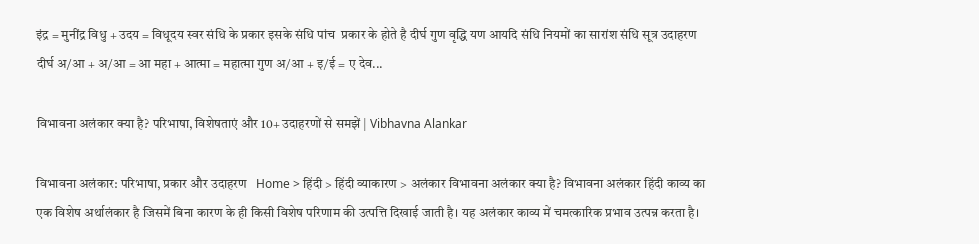इंद्र = मुनींद्र विधु + उदय = विधूदय स्वर संधि के प्रकार इसके संधि पांच  प्रकार के होते है दीर्घ गुण वृद्धि यण आयदि संधि नियमों का सारांश संधि सूत्र उदाहरण दीर्घ अ/आ + अ/आ = आ महा + आत्मा = महात्मा गुण अ/आ + इ/ई = ए देव...

विभावना अलंकार क्या है? परिभाषा, विशेषताएं और 10+ उदाहरणों से समझें | Vibhavna Alankar

विभावना अलंकार: परिभाषा, प्रकार और उदाहरण   Home > हिंदी > हिंदी व्याकारण > अलंकार विभावना अलंकार क्या है? विभावना अलंकार हिंदी काव्य का एक विशेष अर्थालंकार है जिसमें बिना कारण के ही किसी विशेष परिणाम की उत्पत्ति दिखाई जाती है। यह अलंकार काव्य में चमत्कारिक प्रभाव उत्पन्न करता है।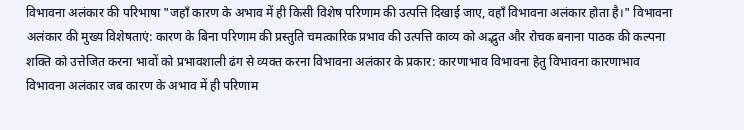विभावना अलंकार की परिभाषा "जहाँ कारण के अभाव में ही किसी विशेष परिणाम की उत्पत्ति दिखाई जाए, वहाँ विभावना अलंकार होता है।" विभावना अलंकार की मुख्य विशेषताएं: कारण के बिना परिणाम की प्रस्तुति चमत्कारिक प्रभाव की उत्पत्ति काव्य को अद्भुत और रोचक बनाना पाठक की कल्पना शक्ति को उत्तेजित करना भावों को प्रभावशाली ढंग से व्यक्त करना विभावना अलंकार के प्रकार: कारणाभाव विभावना हेतु विभावना कारणाभाव विभावना अलंकार जब कारण के अभाव में ही परिणाम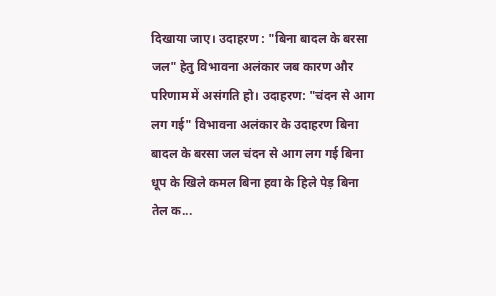दिखाया जाए। उदाहरण : "बिना बादल के बरसा जल" हेतु विभावना अलंकार जब कारण और परिणाम में असंगति हो। उदाहरण: "चंदन से आग लग गई" विभावना अलंकार के उदाहरण बिना बादल के बरसा जल चंदन से आग लग गई बिना धूप के खिले कमल बिना हवा के हिले पेड़ बिना तेल क...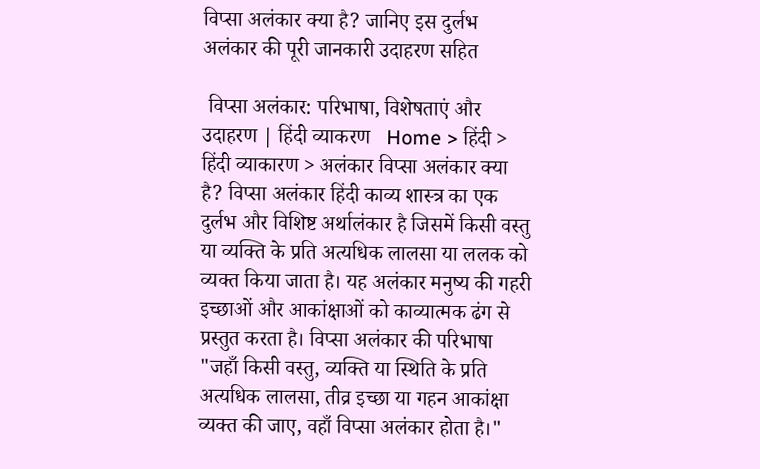विप्सा अलंकार क्या है? जानिए इस दुर्लभ अलंकार की पूरी जानकारी उदाहरण सहित

 विप्सा अलंकार: परिभाषा, विशेषताएं और उदाहरण | हिंदी व्याकरण   Home > हिंदी > हिंदी व्याकारण > अलंकार विप्सा अलंकार क्या है? विप्सा अलंकार हिंदी काव्य शास्त्र का एक दुर्लभ और विशिष्ट अर्थालंकार है जिसमें किसी वस्तु या व्यक्ति के प्रति अत्यधिक लालसा या ललक को व्यक्त किया जाता है। यह अलंकार मनुष्य की गहरी इच्छाओं और आकांक्षाओं को काव्यात्मक ढंग से प्रस्तुत करता है। विप्सा अलंकार की परिभाषा "जहाँ किसी वस्तु, व्यक्ति या स्थिति के प्रति अत्यधिक लालसा, तीव्र इच्छा या गहन आकांक्षा व्यक्त की जाए, वहाँ विप्सा अलंकार होता है।"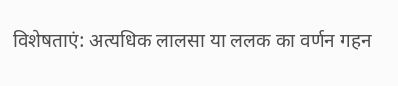विशेषताएं: अत्यधिक लालसा या ललक का वर्णन गहन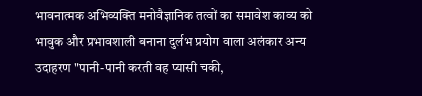भावनात्मक अभिव्यक्ति मनोवैज्ञानिक तत्वों का समावेश काव्य को भावुक और प्रभावशाली बनाना दुर्लभ प्रयोग वाला अलंकार अन्य उदाहरण "पानी-पानी करती वह प्यासी चकी,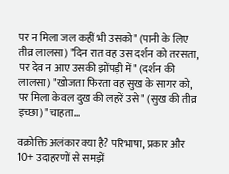पर न मिला जल कहीं भी उसको" (पानी के लिए तीव्र लालसा) "दिन रात वह उस दर्शन को तरसता, पर देव न आए उसकी झोंपड़ी में" (दर्शन की लालसा) "खोजता फिरता वह सुख के सागर को, पर मिला केवल दुख की लहरें उसे" (सुख की तीव्र इच्छा) "चाहता...

वक्रोक्ति अलंकार क्या है? परिभाषा, प्रकार और 10+ उदाहरणों से समझें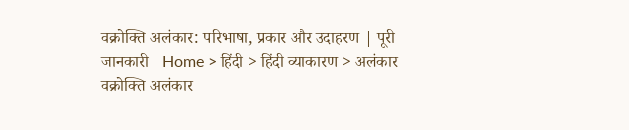वक्रोक्ति अलंकार: परिभाषा, प्रकार और उदाहरण | पूरी जानकारी   Home > हिंदी > हिंदी व्याकारण > अलंकार वक्रोक्ति अलंकार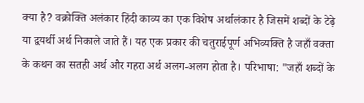क्या है? वक्रोक्ति अलंकार हिंदी काव्य का एक विशेष अर्थालंकार है जिसमें शब्दों के टेढ़े या द्वयर्थी अर्थ निकाले जाते हैं। यह एक प्रकार की चतुराईपूर्ण अभिव्यक्ति है जहाँ वक्ता के कथन का सतही अर्थ और गहरा अर्थ अलग-अलग होता है। परिभाषा: "जहाँ शब्दों के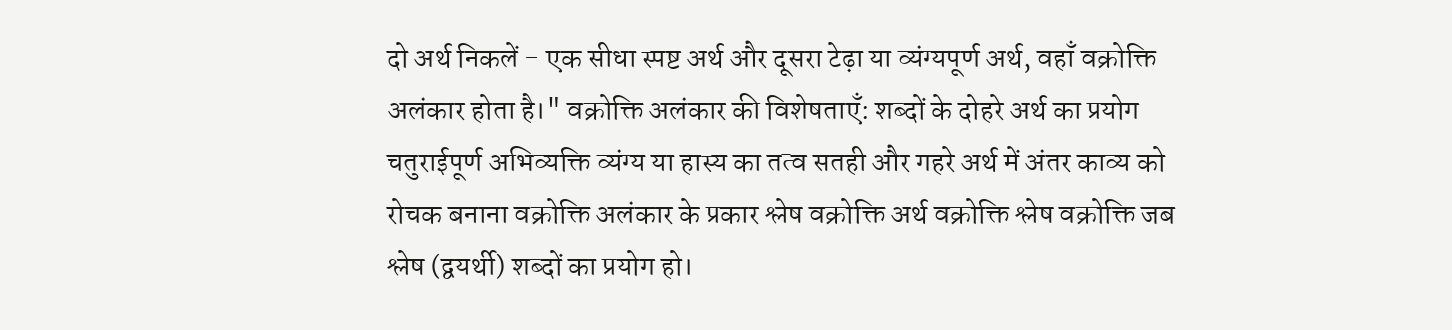दो अर्थ निकलें - एक सीधा स्पष्ट अर्थ और दूसरा टेढ़ा या व्यंग्यपूर्ण अर्थ, वहाँ वक्रोक्ति अलंकार होता है।" वक्रोक्ति अलंकार की विशेषताएँ: शब्दों के दोहरे अर्थ का प्रयोग चतुराईपूर्ण अभिव्यक्ति व्यंग्य या हास्य का तत्व सतही और गहरे अर्थ में अंतर काव्य को रोचक बनाना वक्रोक्ति अलंकार के प्रकार श्लेष वक्रोक्ति अर्थ वक्रोक्ति श्लेष वक्रोक्ति जब श्लेष (द्वयर्थी) शब्दों का प्रयोग हो।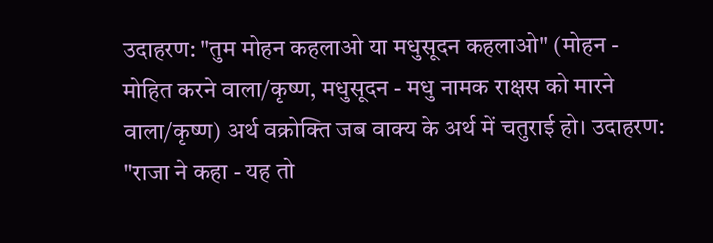उदाहरण: "तुम मोहन कहलाओ या मधुसूदन कहलाओ" (मोहन - मोहित करने वाला/कृष्ण, मधुसूदन - मधु नामक राक्षस को मारने वाला/कृष्ण) अर्थ वक्रोक्ति जब वाक्य के अर्थ में चतुराई हो। उदाहरण: "राजा ने कहा - यह तो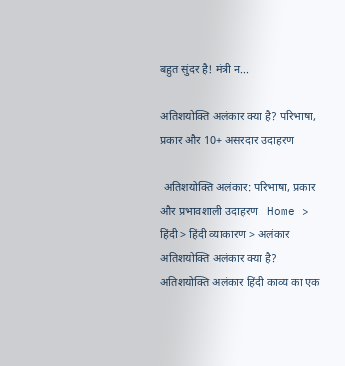बहुत सुंदर है! मंत्री न...

अतिशयोक्ति अलंकार क्या है? परिभाषा, प्रकार और 10+ असरदार उदाहरण

 अतिशयोक्ति अलंकार: परिभाषा, प्रकार और प्रभावशाली उदाहरण   Home > हिंदी > हिंदी व्याकारण > अलंकार अतिशयोक्ति अलंकार क्या है? अतिशयोक्ति अलंकार हिंदी काव्य का एक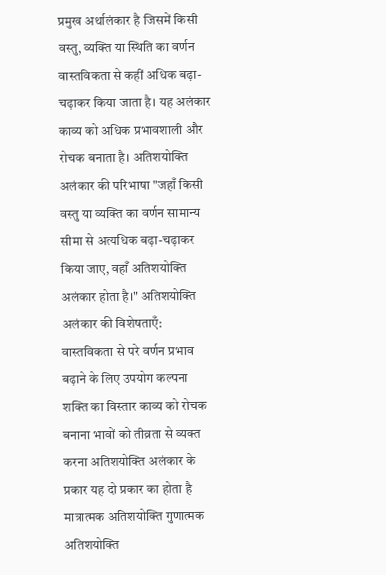प्रमुख अर्थालंकार है जिसमें किसी वस्तु, व्यक्ति या स्थिति का वर्णन वास्तविकता से कहीं अधिक बढ़ा-चढ़ाकर किया जाता है। यह अलंकार काव्य को अधिक प्रभावशाली और रोचक बनाता है। अतिशयोक्ति अलंकार की परिभाषा "जहाँ किसी वस्तु या व्यक्ति का वर्णन सामान्य सीमा से अत्यधिक बढ़ा-चढ़ाकर किया जाए, वहाँ अतिशयोक्ति अलंकार होता है।" अतिशयोक्ति अलंकार की विशेषताएँ: वास्तविकता से परे वर्णन प्रभाव बढ़ाने के लिए उपयोग कल्पना शक्ति का विस्तार काव्य को रोचक बनाना भावों को तीव्रता से व्यक्त करना अतिशयोक्ति अलंकार के प्रकार यह दो प्रकार का होता है मात्रात्मक अतिशयोक्ति गुणात्मक अतिशयोक्ति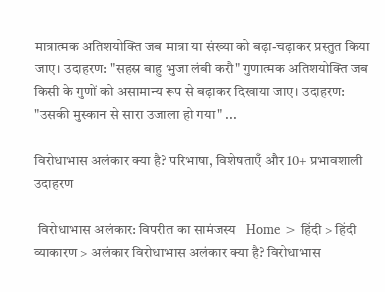मात्रात्मक अतिशयोक्ति जब मात्रा या संख्या को बढ़ा-चढ़ाकर प्रस्तुत किया जाए। उदाहरण: "सहस्र बाहु भुजा लंबी करौ" गुणात्मक अतिशयोक्ति जब किसी के गुणों को असामान्य रूप से बढ़ाकर दिखाया जाए। उदाहरण: "उसकी मुस्कान से सारा उजाला हो गया" ...

विरोधाभास अलंकार क्या है? परिभाषा, विशेषताएँ और 10+ प्रभावशाली उदाहरण

 विरोधाभास अलंकार: विपरीत का सामंजस्य   Home > हिंदी > हिंदी व्याकारण > अलंकार विरोधाभास अलंकार क्या है? विरोधाभास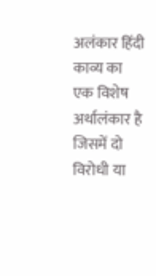अलंकार हिंदी काव्य का एक विशेष अर्थालंकार है जिसमें दो विरोधी या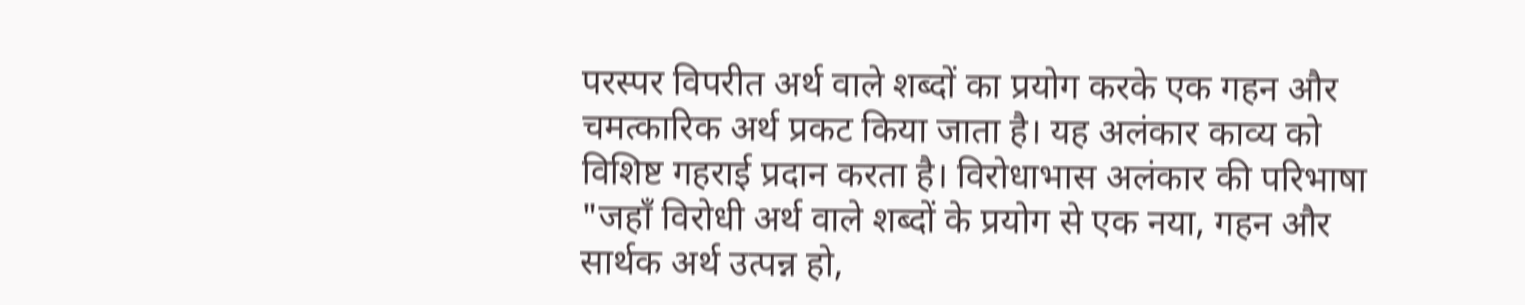परस्पर विपरीत अर्थ वाले शब्दों का प्रयोग करके एक गहन और चमत्कारिक अर्थ प्रकट किया जाता है। यह अलंकार काव्य को विशिष्ट गहराई प्रदान करता है। विरोधाभास अलंकार की परिभाषा "जहाँ विरोधी अर्थ वाले शब्दों के प्रयोग से एक नया, गहन और सार्थक अर्थ उत्पन्न हो,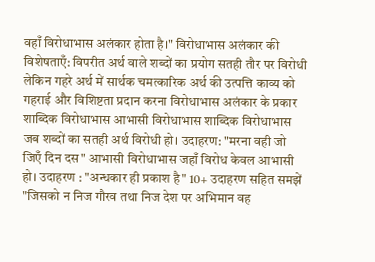वहाँ विरोधाभास अलंकार होता है।" विरोधाभास अलंकार की विशेषताएँ: विपरीत अर्थ वाले शब्दों का प्रयोग सतही तौर पर विरोधी लेकिन गहरे अर्थ में सार्थक चमत्कारिक अर्थ की उत्पत्ति काव्य को गहराई और विशिष्टता प्रदान करना विरोधाभास अलंकार के प्रकार शाब्दिक विरोधाभास आभासी विरोधाभास शाब्दिक विरोधाभास जब शब्दों का सतही अर्थ विरोधी हो। उदाहरण: "मरना वही जो जिएँ दिन दस" आभासी विरोधाभास जहाँ विरोध केवल आभासी हो। उदाहरण : "अन्धकार ही प्रकाश है" 10+ उदाहरण सहित समझें "जिसको न निज गौरव तथा निज देश पर अभिमान वह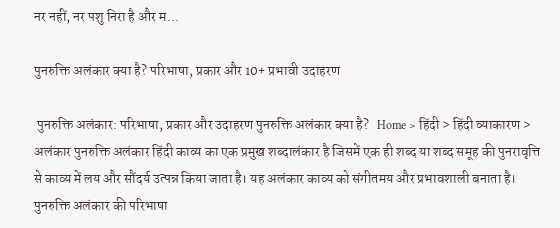नर नहीं, नर पशु निरा है और म...

पुनरुक्ति अलंकार क्या है? परिभाषा, प्रकार और 10+ प्रभावी उदाहरण

 पुनरुक्ति अलंकार: परिभाषा, प्रकार और उदाहरण पुनरुक्ति अलंकार क्या है?   Home > हिंदी > हिंदी व्याकारण > अलंकार पुनरुक्ति अलंकार हिंदी काव्य का एक प्रमुख शब्दालंकार है जिसमें एक ही शब्द या शब्द समूह की पुनरावृत्ति से काव्य में लय और सौंदर्य उत्पन्न किया जाता है। यह अलंकार काव्य को संगीतमय और प्रभावशाली बनाता है। पुनरुक्ति अलंकार की परिभाषा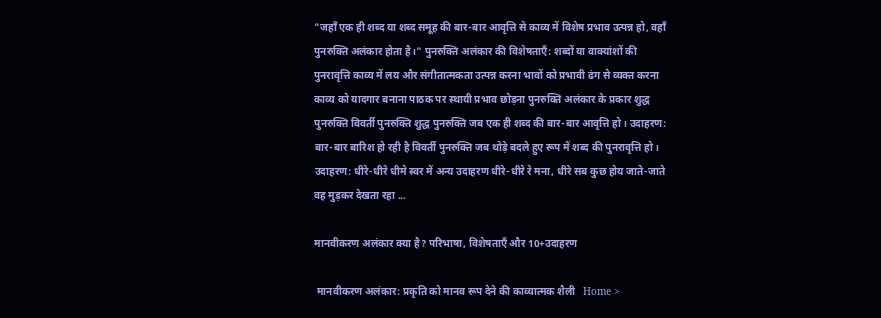"जहाँ एक ही शब्द या शब्द समूह की बार-बार आवृत्ति से काव्य में विशेष प्रभाव उत्पन्न हो, वहाँ पुनरुक्ति अलंकार होता है।" पुनरुक्ति अलंकार की विशेषताएँ: शब्दों या वाक्यांशों की पुनरावृत्ति काव्य में लय और संगीतात्मकता उत्पन्न करना भावों को प्रभावी ढंग से व्यक्त करना काव्य को यादगार बनाना पाठक पर स्थायी प्रभाव छोड़ना पुनरुक्ति अलंकार के प्रकार शुद्ध पुनरुक्ति विवर्ती पुनरुक्ति शुद्ध पुनरुक्ति जब एक ही शब्द की बार-बार आवृत्ति हो। उदाहरण: बार-बार बारिश हो रही है विवर्ती पुनरुक्ति जब थोड़े बदले हुए रूप में शब्द की पुनरावृत्ति हो। उदाहरण: धीरे-धीरे धीमे स्वर में अन्य उदाहरण धीरे-धीरे रे मना, धीरे सब कुछ होय जाते-जाते वह मुड़कर देखता रहा ...

मानवीकरण अलंकार क्या है? परिभाषा, विशेषताएँ और 10+उदाहरण

 मानवीकरण अलंकार: प्रकृति को मानव रूप देने की काव्यात्मक शैली   Home >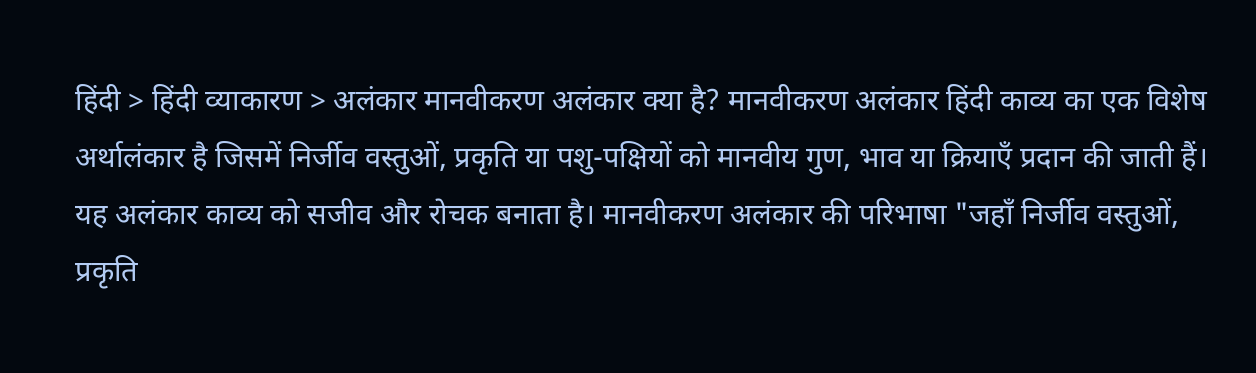हिंदी > हिंदी व्याकारण > अलंकार मानवीकरण अलंकार क्या है? मानवीकरण अलंकार हिंदी काव्य का एक विशेष अर्थालंकार है जिसमें निर्जीव वस्तुओं, प्रकृति या पशु-पक्षियों को मानवीय गुण, भाव या क्रियाएँ प्रदान की जाती हैं। यह अलंकार काव्य को सजीव और रोचक बनाता है। मानवीकरण अलंकार की परिभाषा "जहाँ निर्जीव वस्तुओं, प्रकृति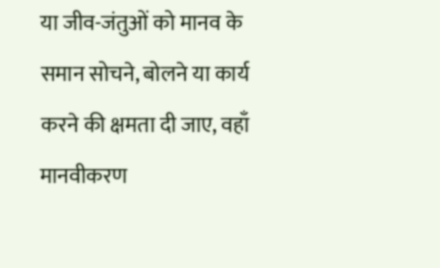या जीव-जंतुओं को मानव के समान सोचने, बोलने या कार्य करने की क्षमता दी जाए, वहाँ मानवीकरण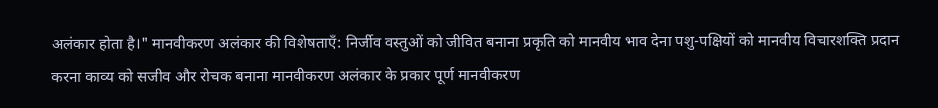अलंकार होता है।" मानवीकरण अलंकार की विशेषताएँ: निर्जीव वस्तुओं को जीवित बनाना प्रकृति को मानवीय भाव देना पशु-पक्षियों को मानवीय विचारशक्ति प्रदान करना काव्य को सजीव और रोचक बनाना मानवीकरण अलंकार के प्रकार पूर्ण मानवीकरण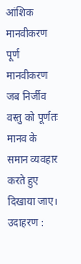आंशिक मानवीकरण पूर्ण मानवीकरण जब निर्जीव वस्तु को पूर्णतः मानव के समान व्यवहार करते हुए दिखाया जाए। उदाहरण :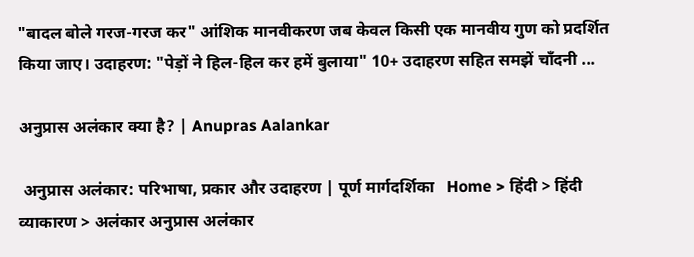"बादल बोले गरज-गरज कर" आंशिक मानवीकरण जब केवल किसी एक मानवीय गुण को प्रदर्शित किया जाए। उदाहरण: "पेड़ों ने हिल-हिल कर हमें बुलाया" 10+ उदाहरण सहित समझें चाँदनी ...

अनुप्रास अलंकार क्या है? | Anupras Aalankar

 अनुप्रास अलंकार: परिभाषा, प्रकार और उदाहरण | पूर्ण मार्गदर्शिका   Home > हिंदी > हिंदी व्याकारण > अलंकार अनुप्रास अलंकार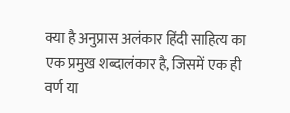क्या है अनुप्रास अलंकार हिंदी साहित्य का एक प्रमुख शब्दालंकार है, जिसमें एक ही वर्ण या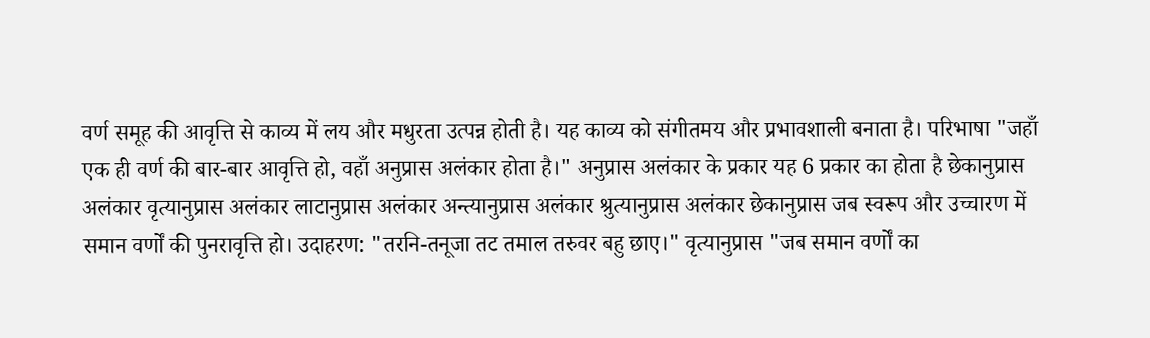वर्ण समूह की आवृत्ति से काव्य में लय और मधुरता उत्पन्न होती है। यह काव्य को संगीतमय और प्रभावशाली बनाता है। परिभाषा "जहाँ एक ही वर्ण की बार-बार आवृत्ति हो, वहाँ अनुप्रास अलंकार होता है।" अनुप्रास अलंकार के प्रकार यह 6 प्रकार का होता है छेकानुप्रास अलंकार वृत्यानुप्रास अलंकार लाटानुप्रास अलंकार अन्त्यानुप्रास अलंकार श्रुत्यानुप्रास अलंकार छेकानुप्रास जब स्वरूप और उच्चारण में समान वर्णों की पुनरावृत्ति हो। उदाहरण: "तरनि-तनूजा तट तमाल तरुवर बहु छाए।" वृत्यानुप्रास "जब समान वर्णों का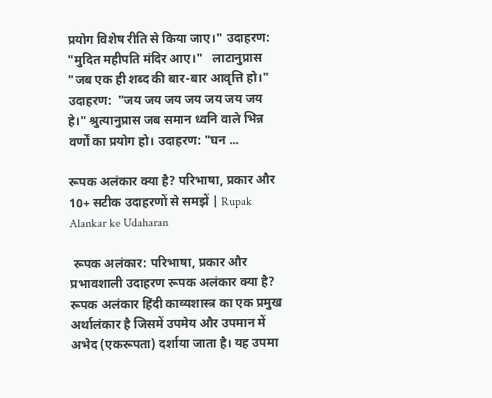प्रयोग विशेष रीति से किया जाए।" उदाहरण: "मुदित महीपति मंदिर आए।"   लाटानुप्रास "जब एक ही शब्द की बार-बार आवृत्ति हो।" उदाहरण:  "जय जय जय जय जय जय जय हे।" श्रुत्यानुप्रास जब समान ध्वनि वाले भिन्न वर्णों का प्रयोग हो। उदाहरण: "घन ...

रूपक अलंकार क्या है? परिभाषा, प्रकार और 10+ सटीक उदाहरणों से समझें | Rupak Alankar ke Udaharan

 रूपक अलंकार: परिभाषा, प्रकार और प्रभावशाली उदाहरण रूपक अलंकार क्या है? रूपक अलंकार हिंदी काव्यशास्त्र का एक प्रमुख अर्थालंकार है जिसमें उपमेय और उपमान में अभेद (एकरूपता) दर्शाया जाता है। यह उपमा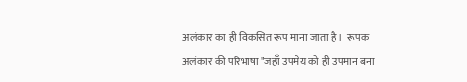अलंकार का ही विकसित रूप माना जाता है।  रूपक अलंकार की परिभाषा "जहाँ उपमेय को ही उपमान बना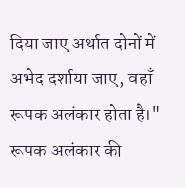दिया जाए अर्थात दोनों में अभेद दर्शाया जाए, वहाँ रूपक अलंकार होता है।"  रूपक अलंकार की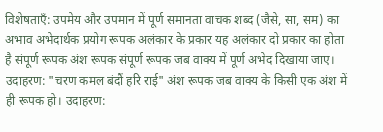विशेषताएँ: उपमेय और उपमान में पूर्ण समानता वाचक शब्द (जैसे, सा, सम) का अभाव अभेदार्थक प्रयोग रूपक अलंकार के प्रकार यह अलंकार दो प्रकार का होता है संपूर्ण रूपक अंश रूपक संपूर्ण रूपक जब वाक्य में पूर्ण अभेद दिखाया जाए। उदाहरण: "चरण कमल बंदौं हरि राई" अंश रूपक जब वाक्य के किसी एक अंश में ही रूपक हो। उदाहरण: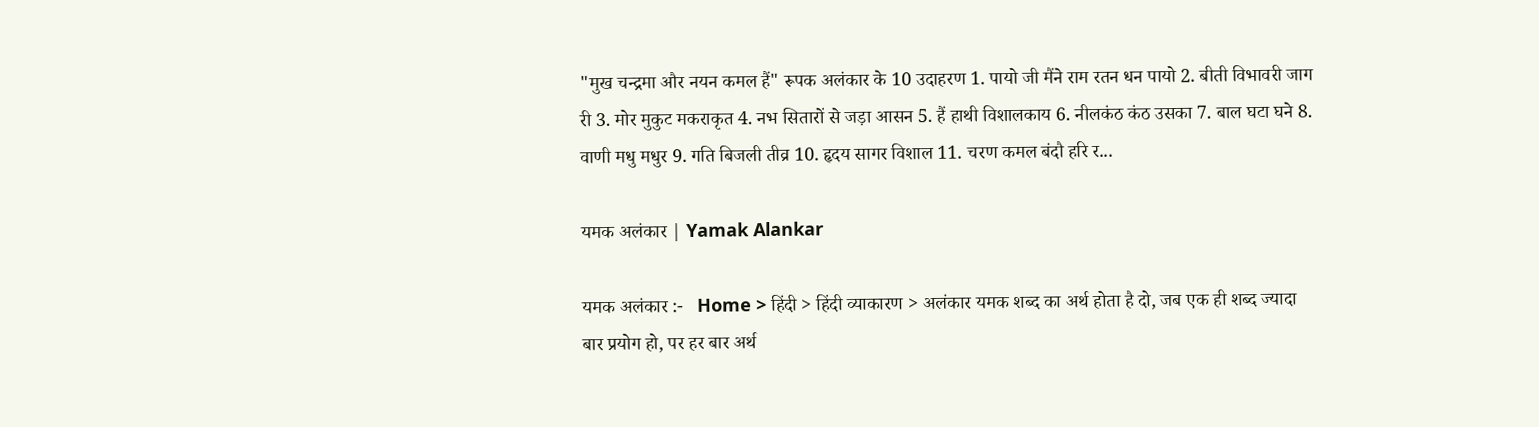"मुख चन्द्रमा और नयन कमल हैं" रूपक अलंकार के 10 उदाहरण 1. पायो जी मैंने राम रतन धन पायो 2. बीती विभावरी जाग री 3. मोर मुकुट मकराकृत 4. नभ सितारों से जड़ा आसन 5. हैं हाथी विशालकाय 6. नीलकंठ कंठ उसका 7. बाल घटा घने 8. वाणी मधु मधुर 9. गति बिजली तीव्र 10. हृदय सागर विशाल 11. चरण कमल बंदौ हरि र...

यमक अलंकार | Yamak Alankar

यमक अलंकार :-   Home > हिंदी > हिंदी व्याकारण > अलंकार यमक शब्द का अर्थ होता है दो, जब एक ही शब्द ज्यादा बार प्रयोग हो, पर हर बार अर्थ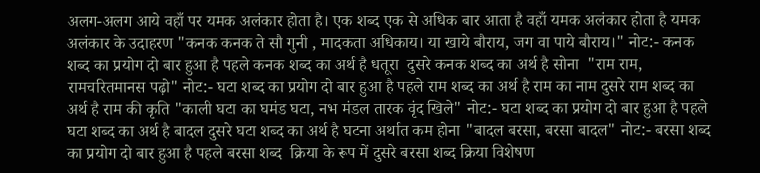अलग-अलग आये वहाँ पर यमक अलंकार होता है। एक शब्द एक से अधिक बार आता है वहाँ यमक अलंकार होता है यमक अलंकार के उदाहरण "कनक कनक ते सौ गुनी , मादकता अधिकाय। या खाये बौराय, जग वा पाये बौराय।" नोट:- कनक शब्द का प्रयोग दो बार हुआ है पहले कनक शब्द का अर्थ है धतूरा  दुसरे कनक शब्द का अर्थ है सोना  "राम राम, रामचरितमानस पढ़ो" नोट:- घटा शब्द का प्रयोग दो बार हुआ है पहले राम शब्द का अर्थ है राम का नाम दुसरे राम शब्द का अर्थ है राम की कृति "काली घटा का घमंड घटा, नभ मंडल तारक वृंद खिले" नोट:- घटा शब्द का प्रयोग दो बार हुआ है पहले घटा शब्द का अर्थ है बादल दुसरे घटा शब्द का अर्थ है घटना अर्थात कम होना "बादल बरसा, बरसा बादल" नोट:- बरसा शब्द का प्रयोग दो बार हुआ है पहले बरसा शब्द  क्रिया के रूप में दुसरे बरसा शब्द क्रिया विशेषण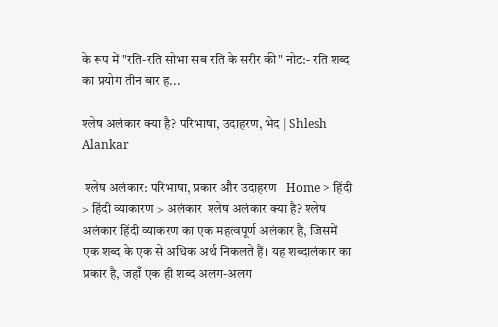के रूप में "रति-रति सोभा सब रति के सरीर की" नोट:- रति शब्द का प्रयोग तीन बार ह...

श्लेष अलंकार क्या है? परिभाषा, उदाहरण, भेद | Shlesh Alankar

 श्लेष अलंकार: परिभाषा, प्रकार और उदाहरण   Home > हिंदी > हिंदी व्याकारण > अलंकार  श्लेष अलंकार क्या है? श्लेष अलंकार हिंदी व्याकरण का एक महत्वपूर्ण अलंकार है, जिसमें  एक शब्द के एक से अधिक अर्थ निकलते हैं। यह शब्दालंकार का प्रकार है, जहाँ एक ही शब्द अलग-अलग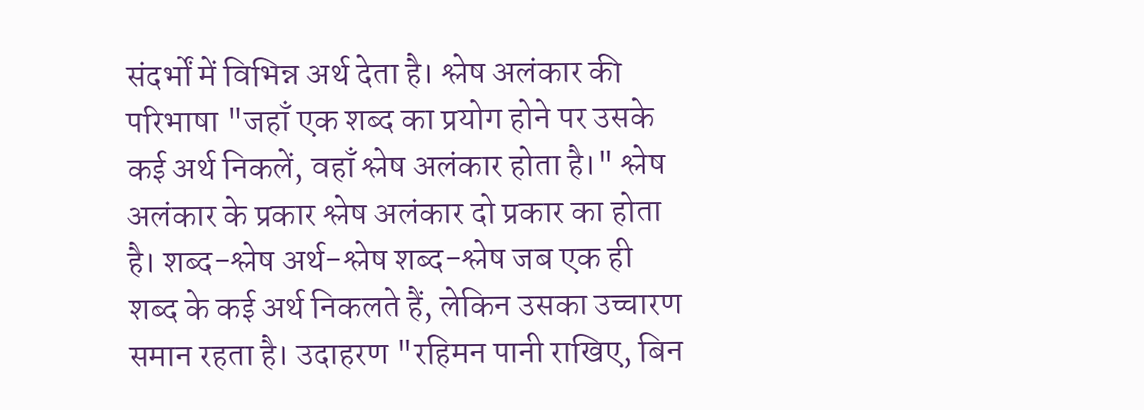संदर्भों में विभिन्न अर्थ देता है। श्लेष अलंकार की परिभाषा "जहाँ एक शब्द का प्रयोग होने पर उसके कई अर्थ निकलें, वहाँ श्लेष अलंकार होता है।" श्लेष अलंकार के प्रकार श्लेष अलंकार दो प्रकार का होता है। शब्द-श्लेष अर्थ-श्लेष शब्द-श्लेष जब एक ही शब्द के कई अर्थ निकलते हैं, लेकिन उसका उच्चारण समान रहता है। उदाहरण "रहिमन पानी राखिए, बिन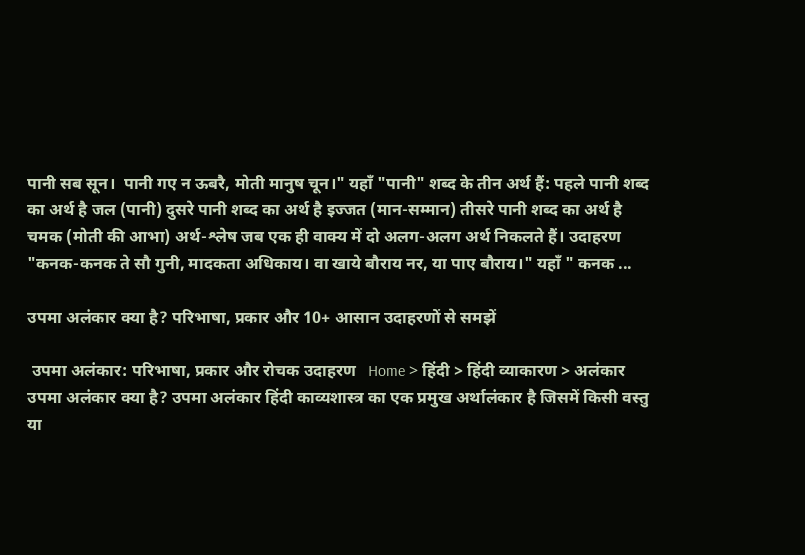पानी सब सून।  पानी गए न ऊबरै, मोती मानुष चून।" यहाँ "पानी" शब्द के तीन अर्थ हैं: पहले पानी शब्द का अर्थ है जल (पानी) दुसरे पानी शब्द का अर्थ है इज्जत (मान-सम्मान) तीसरे पानी शब्द का अर्थ है चमक (मोती की आभा) अर्थ-श्लेष जब एक ही वाक्य में दो अलग-अलग अर्थ निकलते हैं। उदाहरण "कनक-कनक ते सौ गुनी, मादकता अधिकाय। वा खाये बौराय नर, या पाए बौराय।" यहाँ " कनक ...

उपमा अलंकार क्या है? परिभाषा, प्रकार और 10+ आसान उदाहरणों से समझें

 उपमा अलंकार: परिभाषा, प्रकार और रोचक उदाहरण   Home > हिंदी > हिंदी व्याकारण > अलंकार उपमा अलंकार क्या है? उपमा अलंकार हिंदी काव्यशास्त्र का एक प्रमुख अर्थालंकार है जिसमें किसी वस्तु या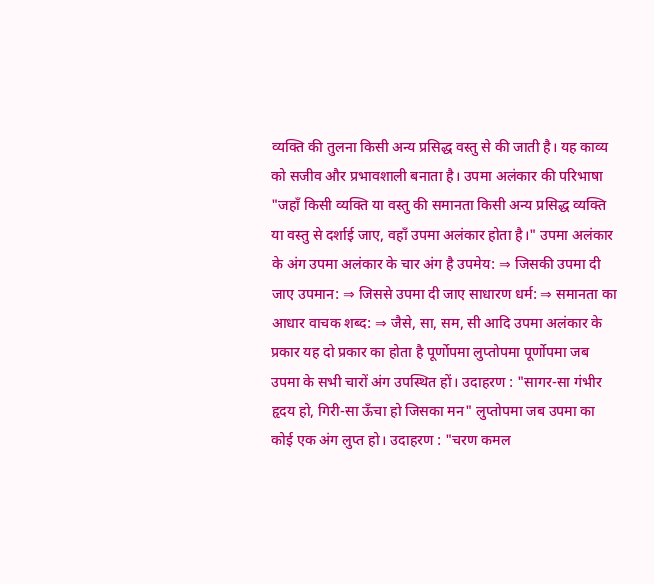व्यक्ति की तुलना किसी अन्य प्रसिद्ध वस्तु से की जाती है। यह काव्य को सजीव और प्रभावशाली बनाता है। उपमा अलंकार की परिभाषा "जहाँ किसी व्यक्ति या वस्तु की समानता किसी अन्य प्रसिद्ध व्यक्ति या वस्तु से दर्शाई जाए, वहाँ उपमा अलंकार होता है।" उपमा अलंकार के अंग उपमा अलंकार के चार अंग है उपमेय: ⇒ जिसकी उपमा दी जाए उपमान: ⇒ जिससे उपमा दी जाए साधारण धर्म: ⇒ समानता का आधार वाचक शब्द: ⇒ जैसे, सा, सम, सी आदि उपमा अलंकार के प्रकार यह दो प्रकार का होता है पूर्णोपमा लुप्तोपमा पूर्णोपमा जब उपमा के सभी चारों अंग उपस्थित हों। उदाहरण : "सागर-सा गंभीर हृदय हो, गिरी-सा ऊँचा हो जिसका मन" लुप्तोपमा जब उपमा का कोई एक अंग लुप्त हो। उदाहरण : "चरण कमल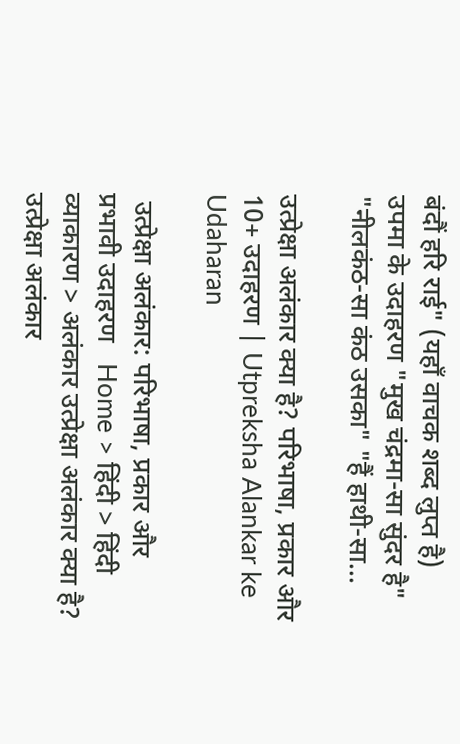बंदौं हरि राई" (यहाँ वाचक शब्द लुप्त है) उपमा के उदाहरण "मुख चंद्रमा-सा सुंदर है" "नीलकंठ-सा कंठ उसका" "हैं हाथी-सा...

उत्प्रेक्षा अलंकार क्या है? परिभाषा, प्रकार और 10+ उदाहरण | Utpreksha Alankar ke Udaharan

 उत्प्रेक्षा अलंकार: परिभाषा, प्रकार और प्रभावी उदाहरण   Home > हिंदी > हिंदी व्याकारण > अलंकार उत्प्रेक्षा अलंकार क्या है? उत्प्रेक्षा अलंकार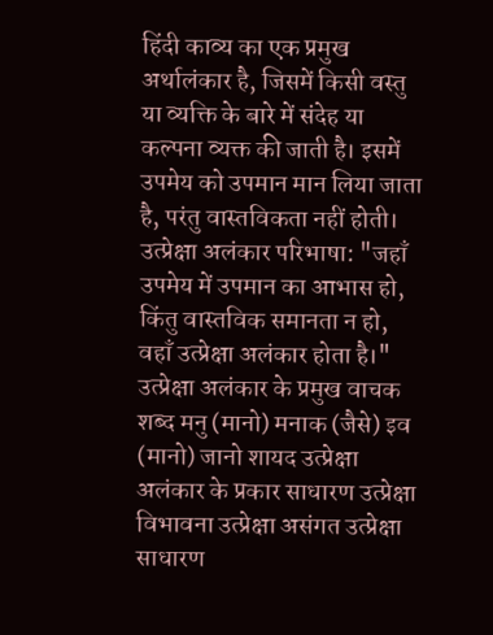हिंदी काव्य का एक प्रमुख अर्थालंकार है, जिसमें किसी वस्तु या व्यक्ति के बारे में संदेह या कल्पना व्यक्त की जाती है। इसमें उपमेय को उपमान मान लिया जाता है, परंतु वास्तविकता नहीं होती। उत्प्रेक्षा अलंकार परिभाषा: "जहाँ उपमेय में उपमान का आभास हो, किंतु वास्तविक समानता न हो, वहाँ उत्प्रेक्षा अलंकार होता है।" उत्प्रेक्षा अलंकार के प्रमुख वाचक शब्द मनु (मानो) मनाक (जैसे) इव (मानो) जानो शायद उत्प्रेक्षा अलंकार के प्रकार साधारण उत्प्रेक्षा विभावना उत्प्रेक्षा असंगत उत्प्रेक्षा साधारण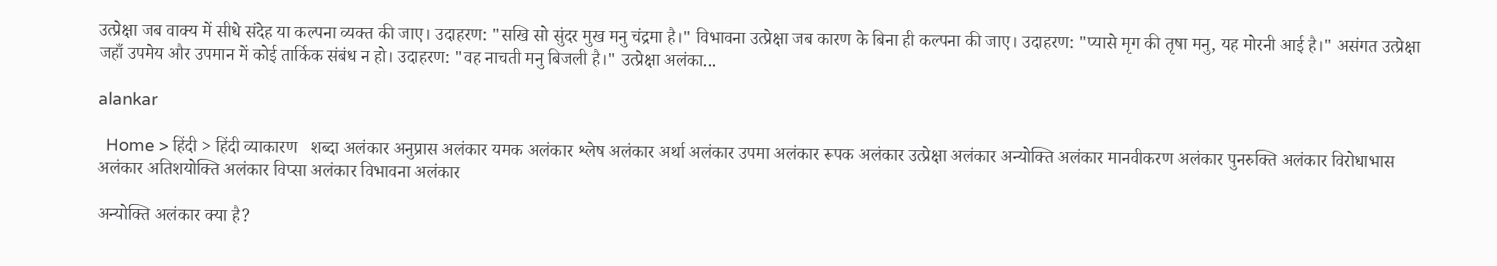उत्प्रेक्षा जब वाक्य में सीधे संदेह या कल्पना व्यक्त की जाए। उदाहरण: "सखि सो सुंदर मुख मनु चंद्रमा है।" विभावना उत्प्रेक्षा जब कारण के बिना ही कल्पना की जाए। उदाहरण: "प्यासे मृग की तृषा मनु, यह मोरनी आई है।" असंगत उत्प्रेक्षा जहाँ उपमेय और उपमान में कोई तार्किक संबंध न हो। उदाहरण: "वह नाचती मनु बिजली है।" उत्प्रेक्षा अलंका...

alankar

  Home > हिंदी > हिंदी व्याकारण   शब्दा अलंकार अनुप्रास अलंकार यमक अलंकार श्लेष अलंकार अर्था अलंकार उपमा अलंकार रूपक अलंकार उत्प्रेक्षा अलंकार अन्योक्ति अलंकार मानवीकरण अलंकार पुनरुक्ति अलंकार विरोधाभास अलंकार अतिशयोक्ति अलंकार विप्सा अलंकार विभावना अलंकार

अन्योक्ति अलंकार क्या है?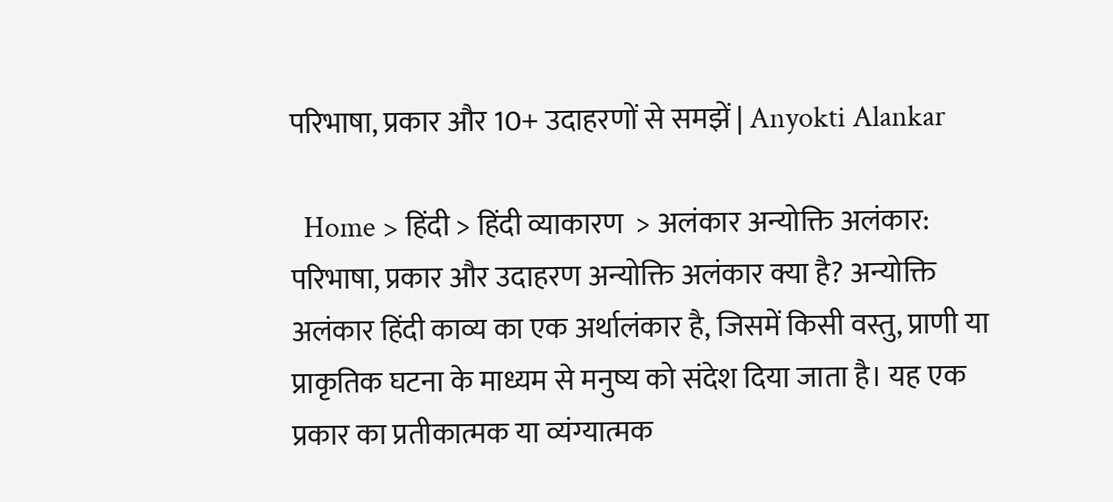परिभाषा, प्रकार और 10+ उदाहरणों से समझें | Anyokti Alankar

  Home > हिंदी > हिंदी व्याकारण  > अलंकार अन्योक्ति अलंकार: परिभाषा, प्रकार और उदाहरण अन्योक्ति अलंकार क्या है? अन्योक्ति अलंकार हिंदी काव्य का एक अर्थालंकार है, जिसमें किसी वस्तु, प्राणी या प्राकृतिक घटना के माध्यम से मनुष्य को संदेश दिया जाता है। यह एक प्रकार का प्रतीकात्मक या व्यंग्यात्मक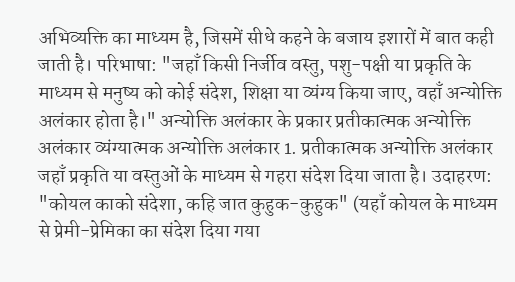अभिव्यक्ति का माध्यम है, जिसमें सीधे कहने के बजाय इशारों में बात कही जाती है। परिभाषा: "जहाँ किसी निर्जीव वस्तु, पशु-पक्षी या प्रकृति के माध्यम से मनुष्य को कोई संदेश, शिक्षा या व्यंग्य किया जाए, वहाँ अन्योक्ति अलंकार होता है।" अन्योक्ति अलंकार के प्रकार प्रतीकात्मक अन्योक्ति अलंकार व्यंग्यात्मक अन्योक्ति अलंकार 1. प्रतीकात्मक अन्योक्ति अलंकार जहाँ प्रकृति या वस्तुओं के माध्यम से गहरा संदेश दिया जाता है। उदाहरण: "कोयल काको संदेशा, कहि जात कुहुक-कुहुक" (यहाँ कोयल के माध्यम से प्रेमी-प्रेमिका का संदेश दिया गया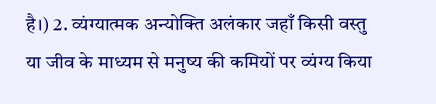है।) 2. व्यंग्यात्मक अन्योक्ति अलंकार जहाँ किसी वस्तु या जीव के माध्यम से मनुष्य की कमियों पर व्यंग्य किया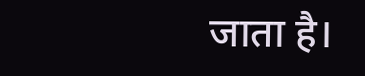जाता है।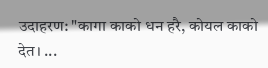उदाहरण: "कागा काको धन हरै, कोयल काको देत। ...